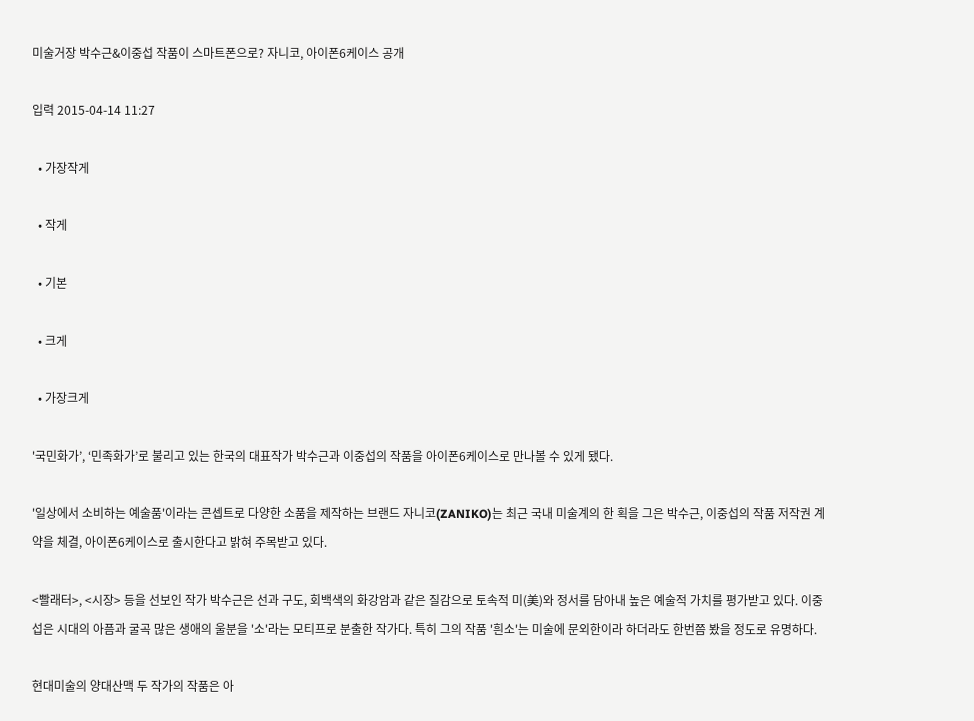미술거장 박수근&이중섭 작품이 스마트폰으로? 자니코, 아이폰6케이스 공개

입력 2015-04-14 11:27

  • 가장작게

  • 작게

  • 기본

  • 크게

  • 가장크게

'국민화가’, ‘민족화가’로 불리고 있는 한국의 대표작가 박수근과 이중섭의 작품을 아이폰6케이스로 만나볼 수 있게 됐다.

'일상에서 소비하는 예술품'이라는 콘셉트로 다양한 소품을 제작하는 브랜드 자니코(ZANIKO)는 최근 국내 미술계의 한 획을 그은 박수근, 이중섭의 작품 저작권 계약을 체결, 아이폰6케이스로 출시한다고 밝혀 주목받고 있다.

<빨래터>, <시장> 등을 선보인 작가 박수근은 선과 구도, 회백색의 화강암과 같은 질감으로 토속적 미(美)와 정서를 담아내 높은 예술적 가치를 평가받고 있다. 이중섭은 시대의 아픔과 굴곡 많은 생애의 울분을 '소'라는 모티프로 분출한 작가다. 특히 그의 작품 '흰소'는 미술에 문외한이라 하더라도 한번쯤 봤을 정도로 유명하다.

현대미술의 양대산맥 두 작가의 작품은 아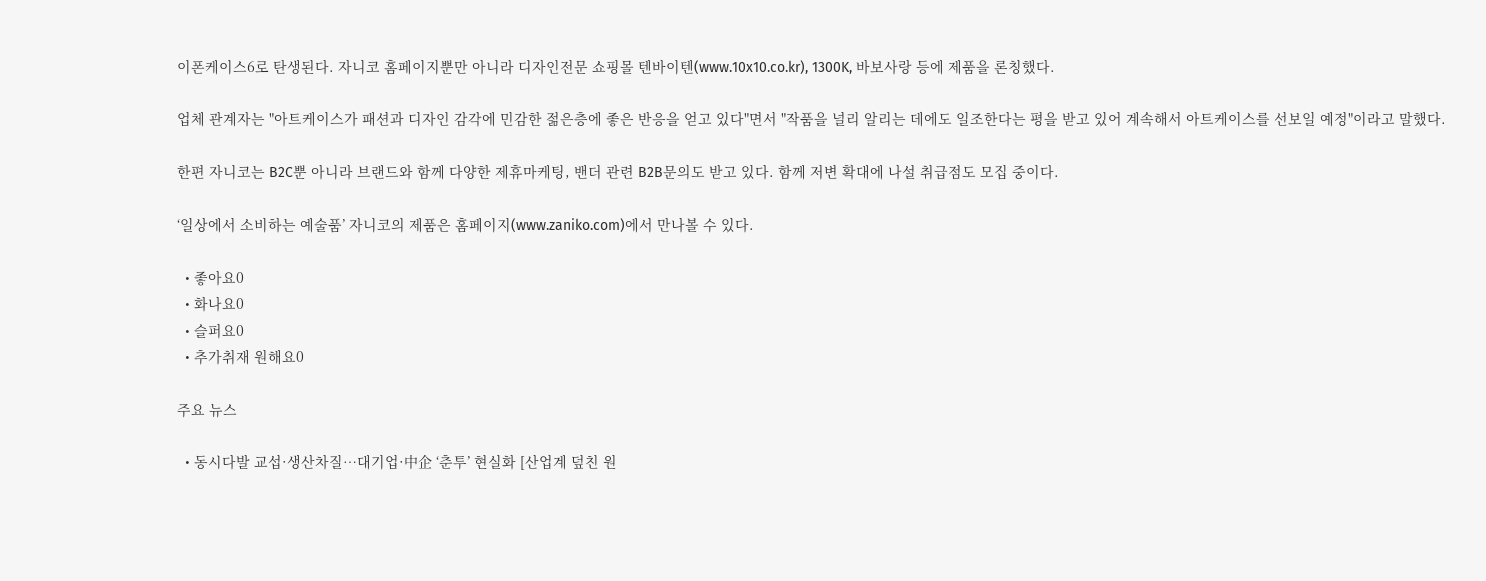이폰케이스6로 탄생된다. 자니코 홈페이지뿐만 아니라 디자인전문 쇼핑몰 텐바이텐(www.10x10.co.kr), 1300K, 바보사랑 등에 제품을 론칭했다.

업체 관계자는 "아트케이스가 패션과 디자인 감각에 민감한 젊은층에 좋은 반응을 얻고 있다"면서 "작품을 널리 알리는 데에도 일조한다는 평을 받고 있어 계속해서 아트케이스를 선보일 예정"이라고 말했다.

한편 자니코는 B2C뿐 아니라 브랜드와 함께 다양한 제휴마케팅, 밴더 관련 B2B문의도 받고 있다. 함께 저변 확대에 나설 취급점도 모집 중이다.

‘일상에서 소비하는 예술품’ 자니코의 제품은 홈페이지(www.zaniko.com)에서 만나볼 수 있다.

  • 좋아요0
  • 화나요0
  • 슬퍼요0
  • 추가취재 원해요0

주요 뉴스

  • 동시다발 교섭·생산차질…대기업·中企 ‘춘투’ 현실화 [산업계 덮친 원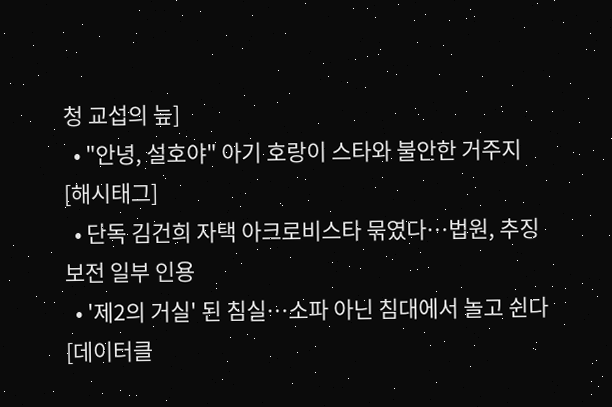청 교섭의 늪]
  • "안녕, 설호야" 아기 호랑이 스타와 불안한 거주지 [해시태그]
  • 단독 김건희 자택 아크로비스타 묶였다…법원, 추징보전 일부 인용
  • '제2의 거실' 된 침실…소파 아닌 침대에서 놀고 쉰다 [데이터클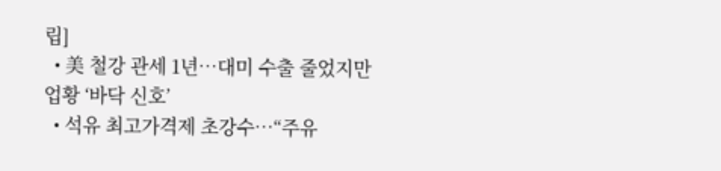립]
  • 美 철강 관세 1년…대미 수출 줄었지만 업황 ‘바닥 신호’
  • 석유 최고가격제 초강수…“주유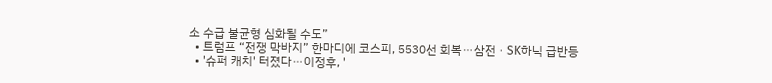소 수급 불균형 심화될 수도”
  • 트럼프 “전쟁 막바지” 한마디에 코스피, 5530선 회복⋯삼전ㆍSK하닉 급반등
  • '슈퍼 캐치' 터졌다⋯이정후, '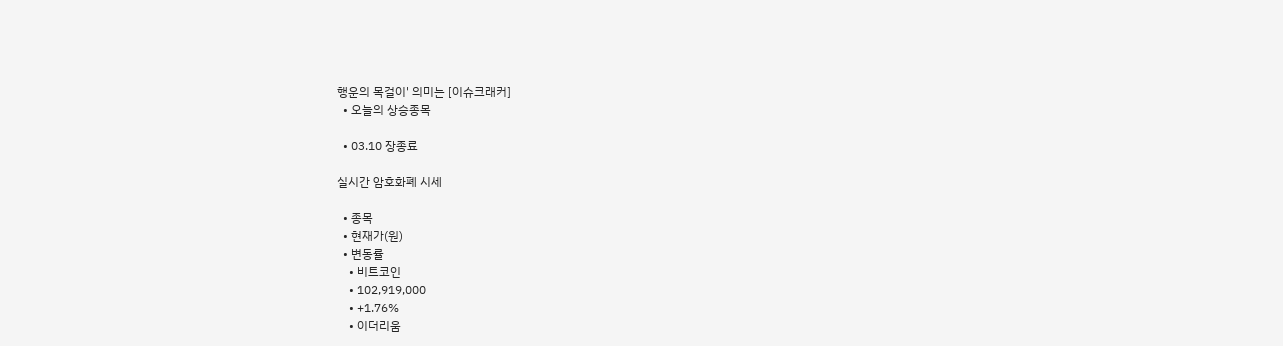행운의 목걸이' 의미는 [이슈크래커]
  • 오늘의 상승종목

  • 03.10 장종료

실시간 암호화폐 시세

  • 종목
  • 현재가(원)
  • 변동률
    • 비트코인
    • 102,919,000
    • +1.76%
    • 이더리움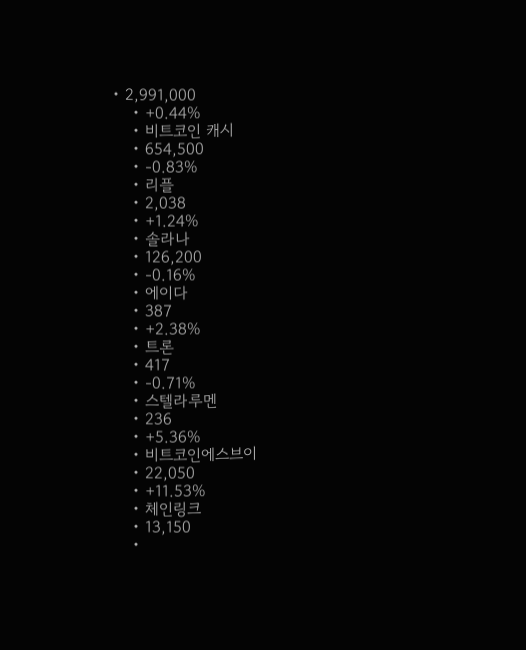• 2,991,000
    • +0.44%
    • 비트코인 캐시
    • 654,500
    • -0.83%
    • 리플
    • 2,038
    • +1.24%
    • 솔라나
    • 126,200
    • -0.16%
    • 에이다
    • 387
    • +2.38%
    • 트론
    • 417
    • -0.71%
    • 스텔라루멘
    • 236
    • +5.36%
    • 비트코인에스브이
    • 22,050
    • +11.53%
    • 체인링크
    • 13,150
    •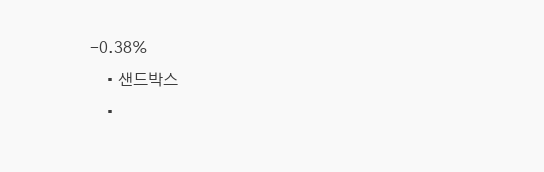-0.38%
    • 샌드박스
    •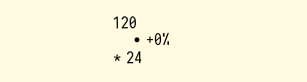120
    • +0%
* 24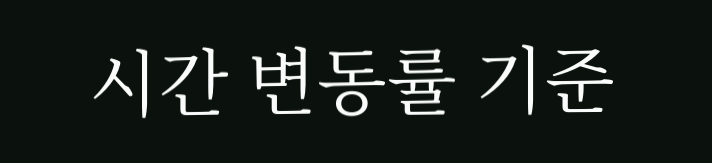시간 변동률 기준